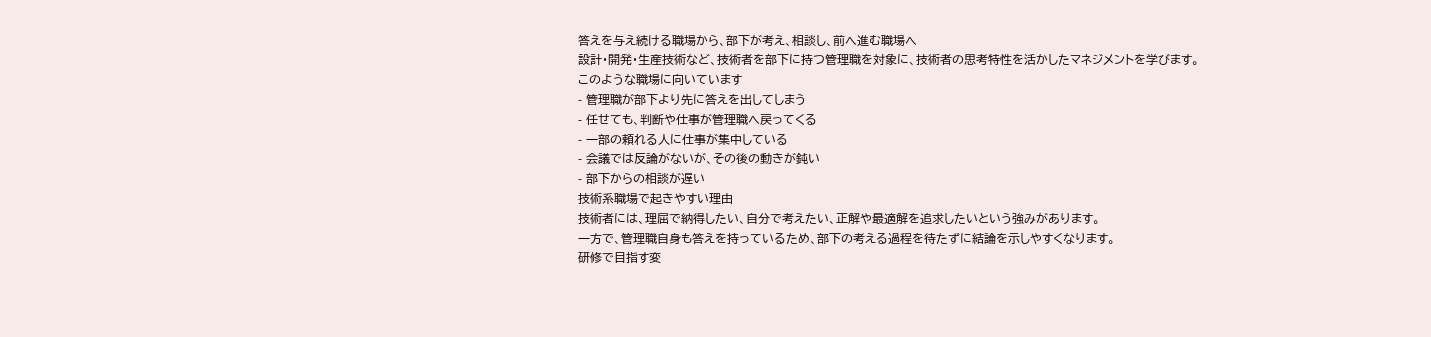答えを与え続ける職場から、部下が考え、相談し、前へ進む職場へ
設計・開発・生産技術など、技術者を部下に持つ管理職を対象に、技術者の思考特性を活かしたマネジメントを学びます。
このような職場に向いています
- 管理職が部下より先に答えを出してしまう
- 任せても、判断や仕事が管理職へ戻ってくる
- 一部の頼れる人に仕事が集中している
- 会議では反論がないが、その後の動きが鈍い
- 部下からの相談が遅い
技術系職場で起きやすい理由
技術者には、理屈で納得したい、自分で考えたい、正解や最適解を追求したいという強みがあります。
一方で、管理職自身も答えを持っているため、部下の考える過程を待たずに結論を示しやすくなります。
研修で目指す変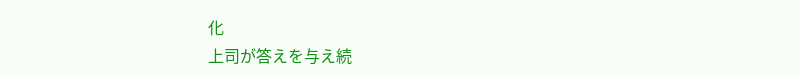化
上司が答えを与え続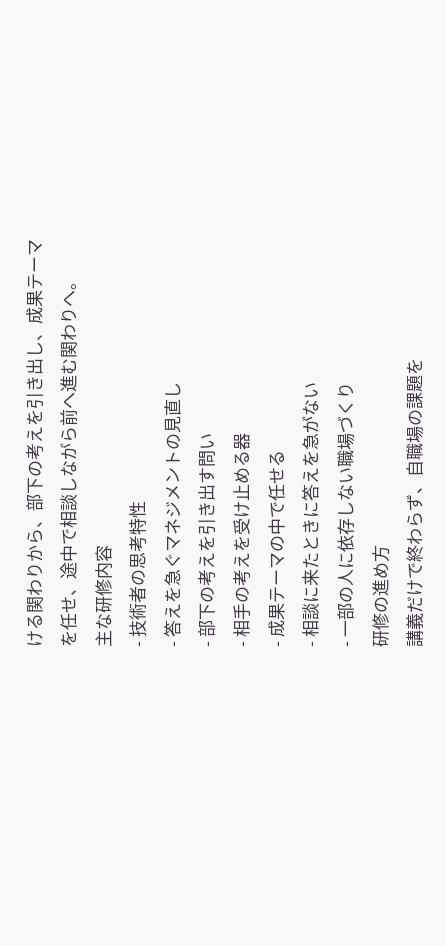ける関わりから、部下の考えを引き出し、成果テーマを任せ、途中で相談しながら前へ進む関わりへ。
主な研修内容
- 技術者の思考特性
- 答えを急ぐマネジメントの見直し
- 部下の考えを引き出す問い
- 相手の考えを受け止める器
- 成果テーマの中で任せる
- 相談に来たときに答えを急がない
- 一部の人に依存しない職場づくり
研修の進め方
講義だけで終わらず、自職場の課題を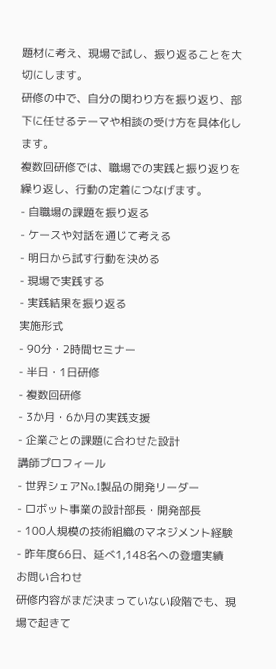題材に考え、現場で試し、振り返ることを大切にします。
研修の中で、自分の関わり方を振り返り、部下に任せるテーマや相談の受け方を具体化します。
複数回研修では、職場での実践と振り返りを繰り返し、行動の定着につなげます。
- 自職場の課題を振り返る
- ケースや対話を通じて考える
- 明日から試す行動を決める
- 現場で実践する
- 実践結果を振り返る
実施形式
- 90分・2時間セミナー
- 半日・1日研修
- 複数回研修
- 3か月・6か月の実践支援
- 企業ごとの課題に合わせた設計
講師プロフィール
- 世界シェアNo.1製品の開発リーダー
- ロボット事業の設計部長・開発部長
- 100人規模の技術組織のマネジメント経験
- 昨年度66日、延べ1,148名への登壇実績
お問い合わせ
研修内容がまだ決まっていない段階でも、現場で起きて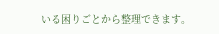いる困りごとから整理できます。